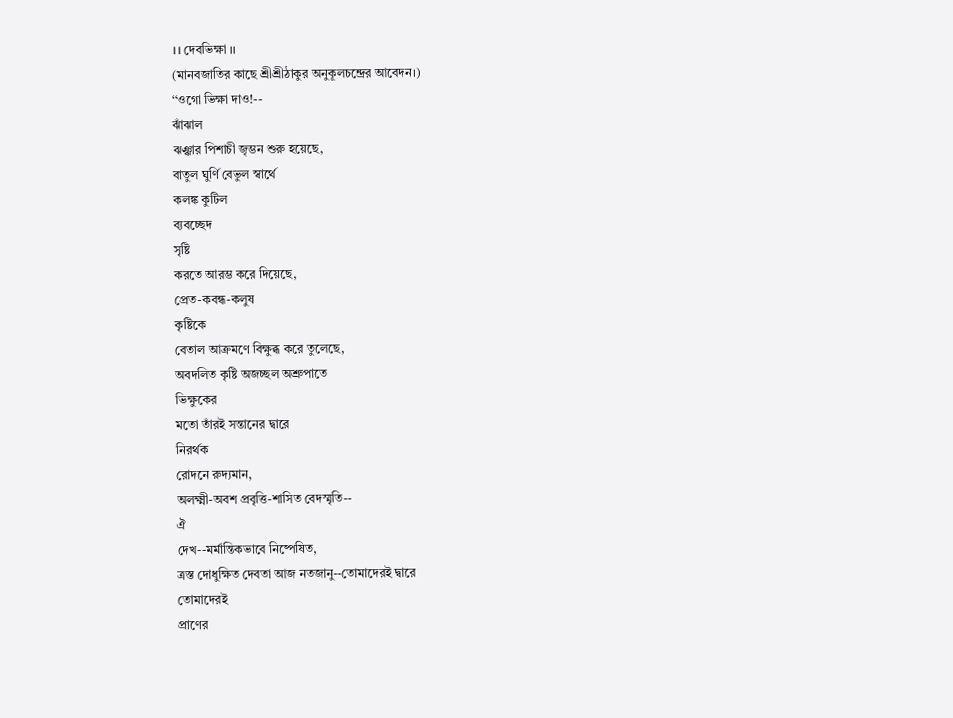।। দেবভিক্ষা ।।
(মানবজাতির কাছে শ্রীশ্রীঠাকুর অনুকূলচন্দ্রের আবেদন।)
‘‘ওগো ভিক্ষা দাও!--
ঝাঁঝাল
ঝঞ্ঝার পিশাচী জৃম্ভন শুরু হয়েছে,
বাতুল ঘুর্ণি বেভুল স্বার্থে
কলঙ্ক কুটিল
ব্যবচ্ছেদ
সৃষ্টি
করতে আরম্ভ করে দিয়েছে,
প্রেত-কবন্ধ-কলুষ
কৃষ্টিকে
বেতাল আক্রমণে বিক্ষুব্ধ করে তুলেছে,
অবদলিত কৃষ্টি অজচ্ছল অশ্রুপাতে
ভিক্ষুকের
মতো তাঁরই সন্তানের দ্বারে
নিরর্থক
রোদনে রুদ্যমান,
অলক্ষ্মী-অবশ প্রবৃত্তি-শাসিত বেদস্মৃতি--
ঐ
দেখ--মর্মান্তিকভাবে নিষ্পেষিত,
ত্রস্ত দোধুক্ষিত দেবতা আজ নতজানু--তোমাদেরই দ্বারে
তোমাদেরই
প্রাণের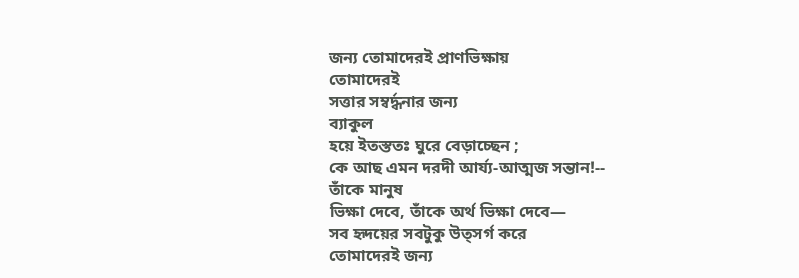জন্য তোমাদেরই প্রাণভিক্ষায়
তোমাদেরই
সত্তার সম্বর্দ্ধনার জন্য
ব্যাকুল
হয়ে ইতস্ততঃ ঘুরে বেড়াচ্ছেন ;
কে আছ এমন দরদী আর্য্য-আত্মজ সন্তান!--
তাঁকে মানুষ
ভিক্ষা দেবে, তাঁকে অর্থ ভিক্ষা দেবে—
সব হৃদয়ের সবটুকু উত্সর্গ করে
তোমাদেরই জন্য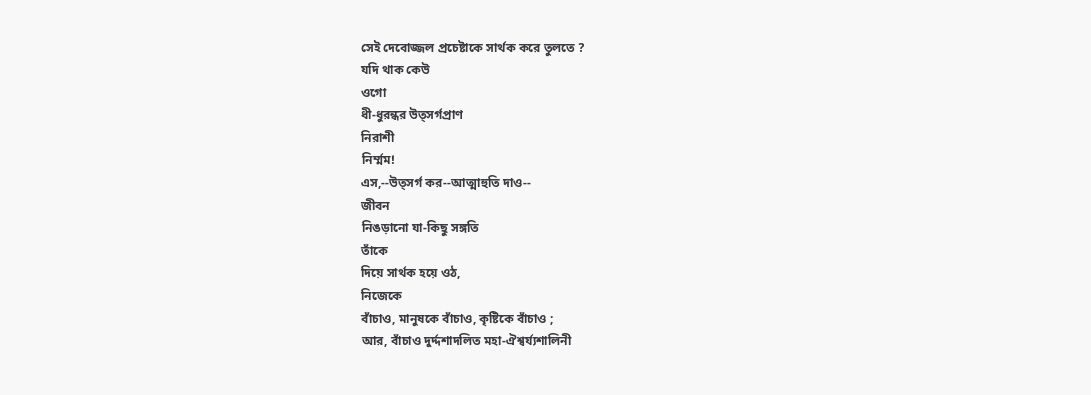সেই দেবোজ্জল প্রচেষ্টাকে সার্থক করে তুলতে ?
যদি থাক কেউ
ওগো
ধী-ধুরন্ধর উত্সর্গপ্রাণ
নিরাশী
নির্ম্মম!
এস,--উত্সর্গ কর--আত্মাহুতি দাও--
জীবন
নিঙড়ানো যা-কিছু সঙ্গতি
তাঁকে
দিয়ে সার্থক হয়ে ওঠ,
নিজেকে
বাঁচাও, মানুষকে বাঁচাও, কৃষ্টিকে বাঁচাও ;
আর, বাঁচাও দুর্দ্দশাদলিত মহা-ঐশ্বর্য্যশালিনী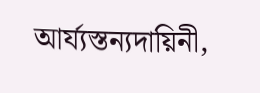আর্য্যস্তন্যদায়িনী,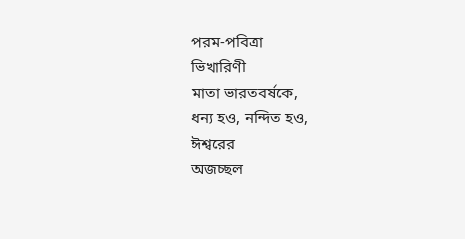পরম-পবিত্রা
ভিখারিণী
মাতা ভারতবর্ষকে,
ধন্য হও, নন্দিত হও,
ঈশ্বরের
অজচ্ছল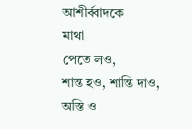আশীর্ব্বাদকে
মাথা
পেতে লও,
শান্ত হও, শান্তি দাও,
অস্তি ও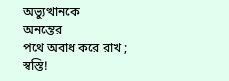অভ্যুত্থানকে
অনন্তের
পথে অবাধ করে রাখ ;
স্বস্তি!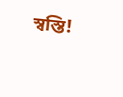স্বস্তি!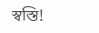স্বস্তি!